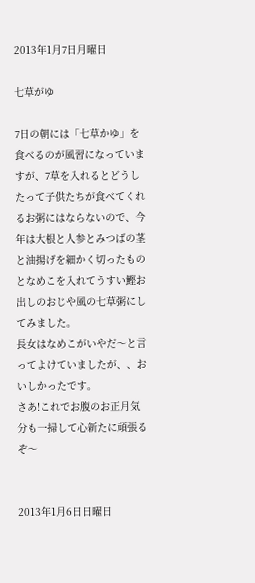2013年1月7日月曜日

七草がゆ

7日の朝には「七草かゆ」を食べるのが風習になっていますが、7草を入れるとどうしたって子供たちが食べてくれるお粥にはならないので、今年は大根と人参とみつばの茎と油揚げを細かく切ったものとなめこを入れてうすい鰹お出しのおじや風の七草粥にしてみました。
長女はなめこがいやだ〜と言ってよけていましたが、、おいしかったです。
さあ!これでお腹のお正月気分も一掃して心新たに頑張るぞ〜


2013年1月6日日曜日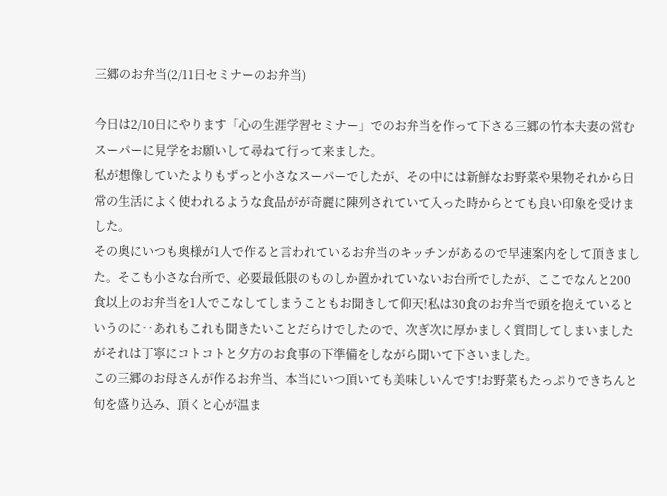三郷のお弁当(2/11日セミナーのお弁当)

今日は2/10日にやります「心の生涯学習セミナー」でのお弁当を作って下さる三郷の竹本夫妻の営むスーパーに見学をお願いして尋ねて行って来ました。
私が想像していたよりもずっと小さなスーパーでしたが、その中には新鮮なお野菜や果物それから日常の生活によく使われるような食品がが奇麗に陳列されていて入った時からとても良い印象を受けました。
その奥にいつも奥様が1人で作ると言われているお弁当のキッチンがあるので早速案内をして頂きました。そこも小さな台所で、必要最低限のものしか置かれていないお台所でしたが、ここでなんと200食以上のお弁当を1人でこなしてしまうこともお聞きして仰天!私は30食のお弁当で頭を抱えているというのに‥あれもこれも聞きたいことだらけでしたので、次ぎ次に厚かましく質問してしまいましたがそれは丁寧にコトコトと夕方のお食事の下準備をしながら聞いて下さいました。
この三郷のお母さんが作るお弁当、本当にいつ頂いても美味しいんです!お野菜もたっぷりできちんと旬を盛り込み、頂くと心が温ま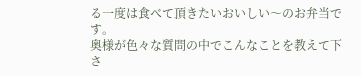る一度は食べて頂きたいおいしい〜のお弁当です。
奥様が色々な質問の中でこんなことを教えて下さ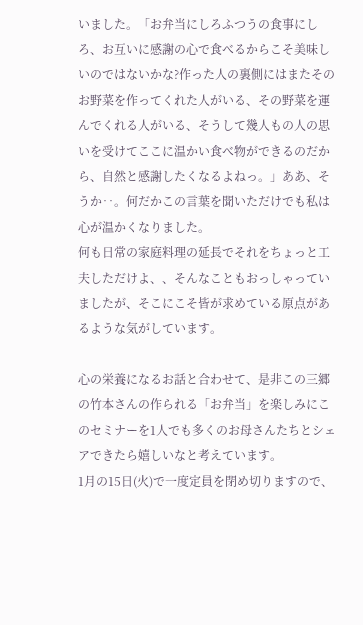いました。「お弁当にしろふつうの食事にしろ、お互いに感謝の心で食べるからこそ美味しいのではないかな?作った人の裏側にはまたそのお野菜を作ってくれた人がいる、その野菜を運んでくれる人がいる、そうして幾人もの人の思いを受けてここに温かい食べ物ができるのだから、自然と感謝したくなるよねっ。」ああ、そうか‥。何だかこの言葉を聞いただけでも私は心が温かくなりました。
何も日常の家庭料理の延長でそれをちょっと工夫しただけよ、、そんなこともおっしゃっていましたが、そこにこそ皆が求めている原点があるような気がしています。

心の栄養になるお話と合わせて、是非この三郷の竹本さんの作られる「お弁当」を楽しみにこのセミナーを1人でも多くのお母さんたちとシェアできたら嬉しいなと考えています。
1月の15日(火)で一度定員を閉め切りますので、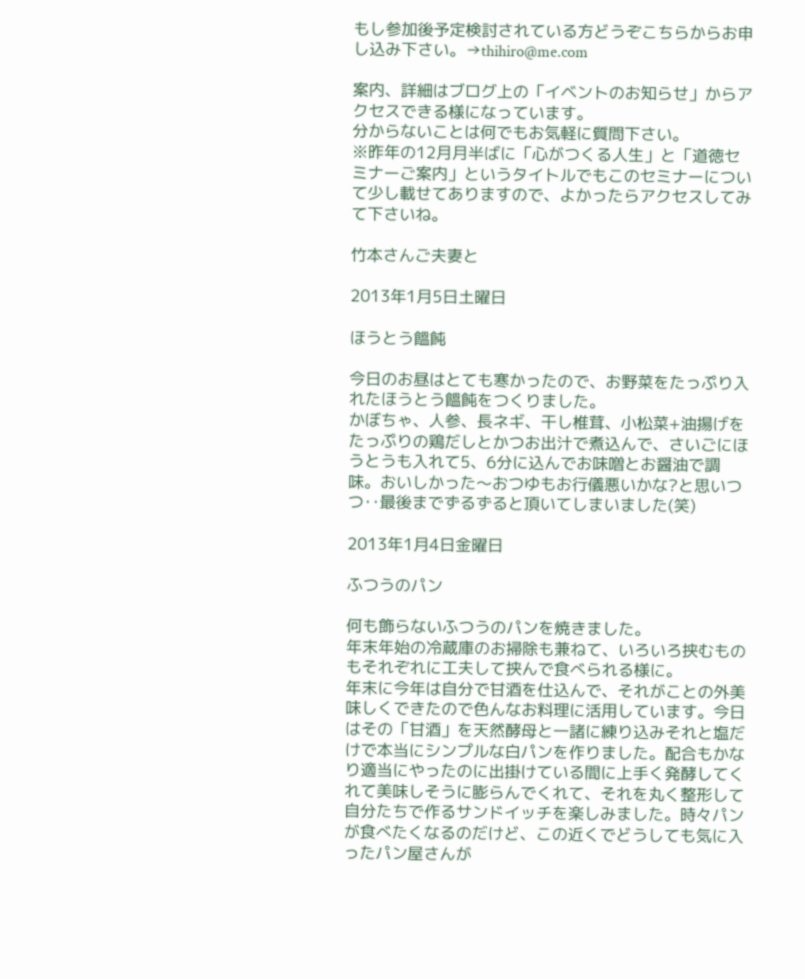もし参加後予定検討されている方どうぞこちらからお申し込み下さい。→thihiro@me.com

案内、詳細はブログ上の「イベントのお知らせ」からアクセスできる様になっています。
分からないことは何でもお気軽に質問下さい。
※昨年の12月月半ばに「心がつくる人生」と「道徳セミナーご案内」というタイトルでもこのセミナーについて少し載せてありますので、よかったらアクセスしてみて下さいね。

竹本さんご夫妻と

2013年1月5日土曜日

ほうとう饂飩

今日のお昼はとても寒かったので、お野菜をたっぷり入れたほうとう饂飩をつくりました。
かぼちゃ、人参、長ネギ、干し椎茸、小松菜+油揚げをたっぷりの鶏だしとかつお出汁で煮込んで、さいごにほうとうも入れて5、6分に込んでお味噌とお醤油で調味。おいしかった〜おつゆもお行儀悪いかな?と思いつつ‥最後までずるずると頂いてしまいました(笑)

2013年1月4日金曜日

ふつうのパン

何も飾らないふつうのパンを焼きました。
年末年始の冷蔵庫のお掃除も兼ねて、いろいろ挟むものもそれぞれに工夫して挟んで食べられる様に。
年末に今年は自分で甘酒を仕込んで、それがことの外美味しくできたので色んなお料理に活用しています。今日はその「甘酒」を天然酵母と一諸に練り込みそれと塩だけで本当にシンプルな白パンを作りました。配合もかなり適当にやったのに出掛けている間に上手く発酵してくれて美味しそうに膨らんでくれて、それを丸く整形して自分たちで作るサンドイッチを楽しみました。時々パンが食べたくなるのだけど、この近くでどうしても気に入ったパン屋さんが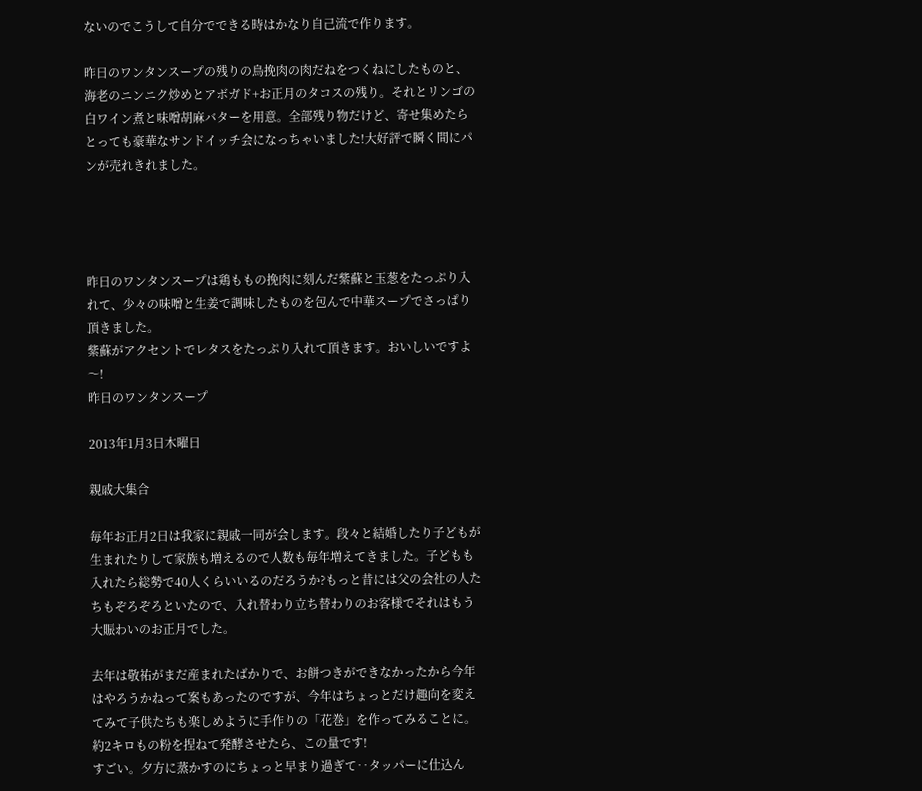ないのでこうして自分でできる時はかなり自己流で作ります。

昨日のワンタンスープの残りの鳥挽肉の肉だねをつくねにしたものと、海老のニンニク炒めとアボガド+お正月のタコスの残り。それとリンゴの白ワイン煮と味噌胡麻バターを用意。全部残り物だけど、寄せ集めたらとっても豪華なサンドイッチ会になっちゃいました!大好評で瞬く間にパンが売れきれました。




昨日のワンタンスープは鶏ももの挽肉に刻んだ紫蘇と玉葱をたっぷり入れて、少々の味噌と生姜で調味したものを包んで中華スープでさっぱり頂きました。
紫蘇がアクセントでレタスをたっぷり入れて頂きます。おいしいですよ〜!
昨日のワンタンスープ

2013年1月3日木曜日

親戚大集合

毎年お正月2日は我家に親戚一同が会します。段々と結婚したり子どもが生まれたりして家族も増えるので人数も毎年増えてきました。子どもも入れたら総勢で40人くらいいるのだろうか?もっと昔には父の会社の人たちもぞろぞろといたので、入れ替わり立ち替わりのお客様でそれはもう大賑わいのお正月でした。

去年は敬祐がまだ産まれたばかりで、お餅つきができなかったから今年はやろうかねって案もあったのですが、今年はちょっとだけ趣向を変えてみて子供たちも楽しめように手作りの「花巻」を作ってみることに。約2キロもの粉を捏ねて発酵させたら、この量です!
すごい。夕方に蒸かすのにちょっと早まり過ぎて‥タッパーに仕込ん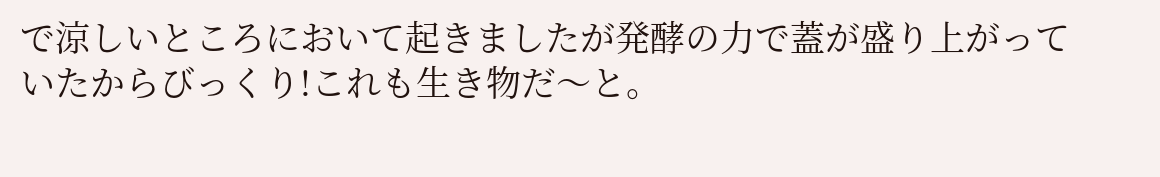で涼しいところにおいて起きましたが発酵の力で蓋が盛り上がっていたからびっくり!これも生き物だ〜と。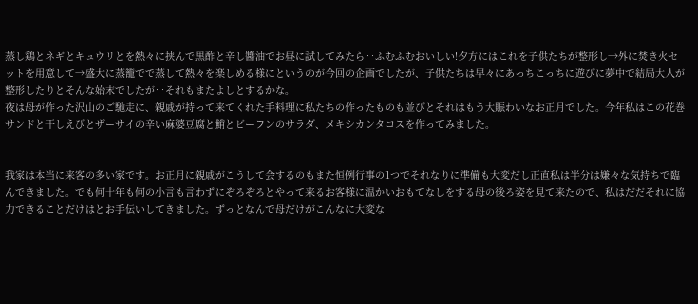蒸し鶏とネギとキュウリとを熱々に挟んで黒酢と辛し醬油でお昼に試してみたら‥ふむふむおいしい!夕方にはこれを子供たちが整形し→外に焚き火セットを用意して→盛大に蒸籠でで蒸して熱々を楽しめる様にというのが今回の企画でしたが、子供たちは早々にあっちこっちに遊びに夢中で結局大人が整形したりとそんな始末でしたが‥それもまたよしとするかな。
夜は母が作った沢山のご馳走に、親戚が持って来てくれた手料理に私たちの作ったものも並びとそれはもう大賑わいなお正月でした。今年私はこの花巻サンドと干しえびとザーサイの辛い麻婆豆腐と鮹とビーフンのサラダ、メキシカンタコスを作ってみました。


我家は本当に来客の多い家です。お正月に親戚がこうして会するのもまた恒例行事の1つでそれなりに準備も大変だし正直私は半分は嫌々な気持ちで臨んできました。でも何十年も何の小言も言わずにぞろぞろとやって来るお客様に温かいおもてなしをする母の後ろ姿を見て来たので、私はだだそれに協力できることだけはとお手伝いしてきました。ずっとなんで母だけがこんなに大変な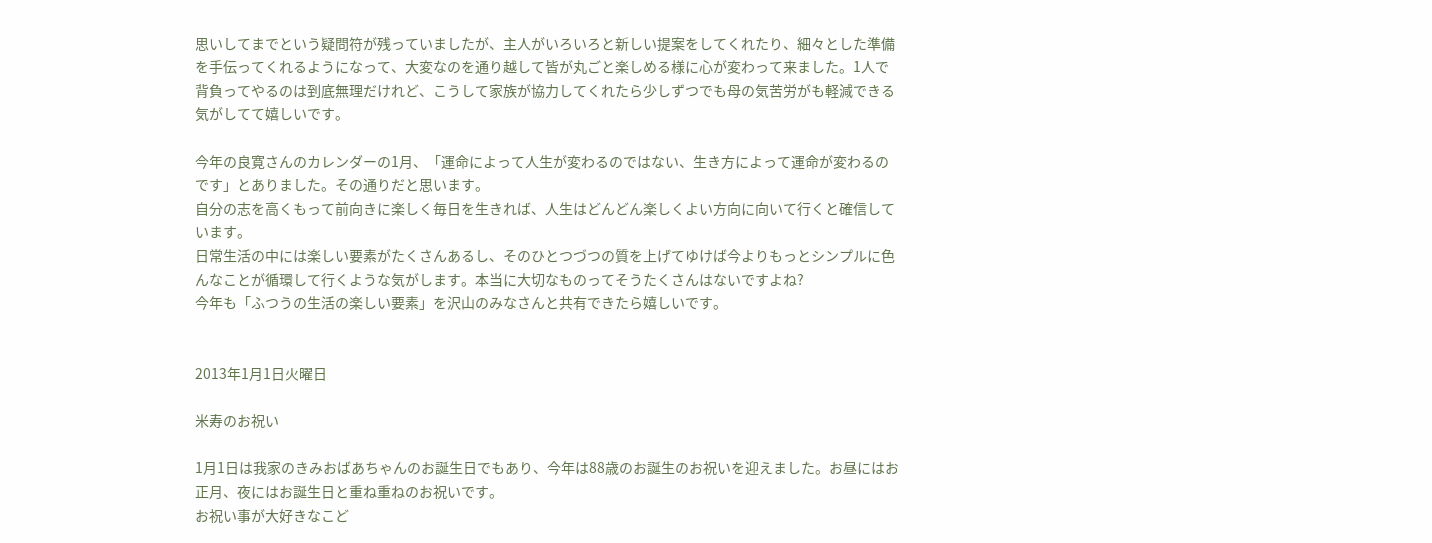思いしてまでという疑問符が残っていましたが、主人がいろいろと新しい提案をしてくれたり、細々とした準備を手伝ってくれるようになって、大変なのを通り越して皆が丸ごと楽しめる様に心が変わって来ました。1人で背負ってやるのは到底無理だけれど、こうして家族が協力してくれたら少しずつでも母の気苦労がも軽減できる気がしてて嬉しいです。

今年の良寛さんのカレンダーの1月、「運命によって人生が変わるのではない、生き方によって運命が変わるのです」とありました。その通りだと思います。
自分の志を高くもって前向きに楽しく毎日を生きれば、人生はどんどん楽しくよい方向に向いて行くと確信しています。
日常生活の中には楽しい要素がたくさんあるし、そのひとつづつの質を上げてゆけば今よりもっとシンプルに色んなことが循環して行くような気がします。本当に大切なものってそうたくさんはないですよね?
今年も「ふつうの生活の楽しい要素」を沢山のみなさんと共有できたら嬉しいです。


2013年1月1日火曜日

米寿のお祝い

1月1日は我家のきみおばあちゃんのお誕生日でもあり、今年は88歳のお誕生のお祝いを迎えました。お昼にはお正月、夜にはお誕生日と重ね重ねのお祝いです。
お祝い事が大好きなこど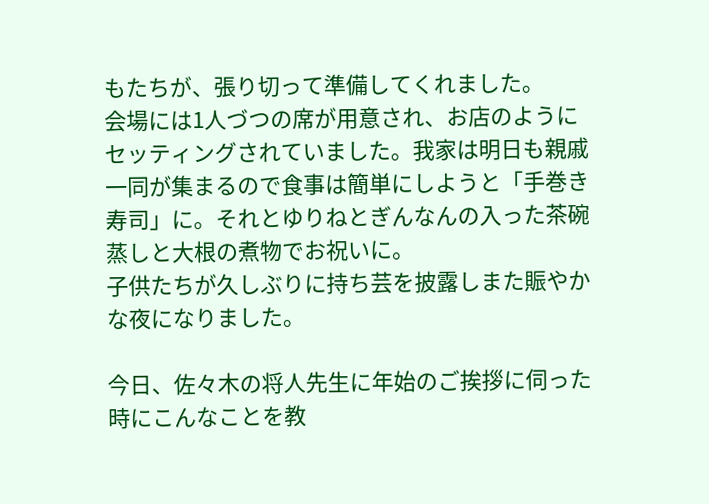もたちが、張り切って準備してくれました。
会場には1人づつの席が用意され、お店のようにセッティングされていました。我家は明日も親戚一同が集まるので食事は簡単にしようと「手巻き寿司」に。それとゆりねとぎんなんの入った茶碗蒸しと大根の煮物でお祝いに。
子供たちが久しぶりに持ち芸を披露しまた賑やかな夜になりました。

今日、佐々木の将人先生に年始のご挨拶に伺った時にこんなことを教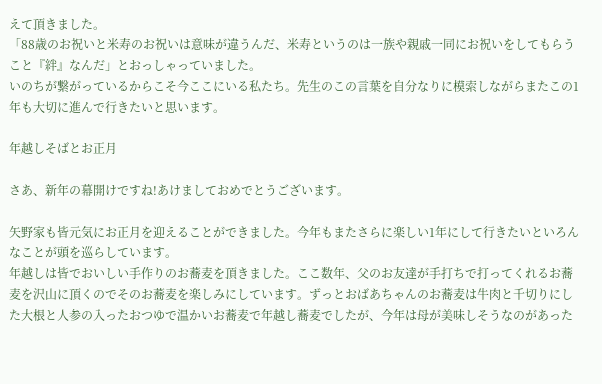えて頂きました。
「88歳のお祝いと米寿のお祝いは意味が違うんだ、米寿というのは一族や親戚一同にお祝いをしてもらうこと『絆』なんだ」とおっしゃっていました。
いのちが繋がっているからこそ今ここにいる私たち。先生のこの言葉を自分なりに模索しながらまたこの1年も大切に進んで行きたいと思います。

年越しそばとお正月

さあ、新年の幕開けですね!あけましておめでとうございます。

矢野家も皆元気にお正月を迎えることができました。今年もまたさらに楽しい1年にして行きたいといろんなことが頭を巡らしています。
年越しは皆でおいしい手作りのお蕎麦を頂きました。ここ数年、父のお友達が手打ちで打ってくれるお蕎麦を沢山に頂くのでそのお蕎麦を楽しみにしています。ずっとおばあちゃんのお蕎麦は牛肉と千切りにした大根と人参の入ったおつゆで温かいお蕎麦で年越し蕎麦でしたが、今年は母が美味しそうなのがあった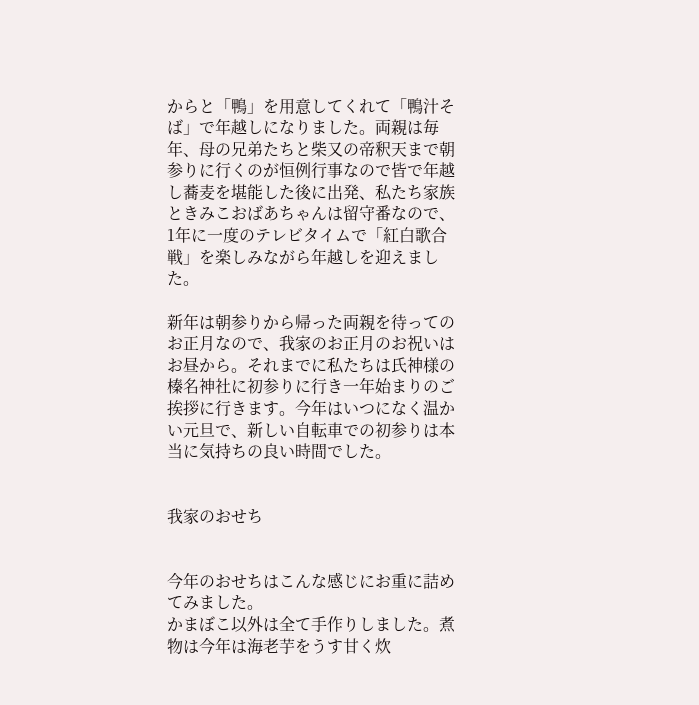からと「鴨」を用意してくれて「鴨汁そば」で年越しになりました。両親は毎年、母の兄弟たちと柴又の帝釈天まで朝参りに行くのが恒例行事なので皆で年越し蕎麦を堪能した後に出発、私たち家族ときみこおばあちゃんは留守番なので、1年に一度のテレビタイムで「紅白歌合戦」を楽しみながら年越しを迎えました。

新年は朝参りから帰った両親を待ってのお正月なので、我家のお正月のお祝いはお昼から。それまでに私たちは氏神様の榛名神社に初参りに行き一年始まりのご挨拶に行きます。今年はいつになく温かい元旦で、新しい自転車での初参りは本当に気持ちの良い時間でした。


我家のおせち


今年のおせちはこんな感じにお重に詰めてみました。
かまぼこ以外は全て手作りしました。煮物は今年は海老芋をうす甘く炊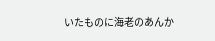いたものに海老のあんか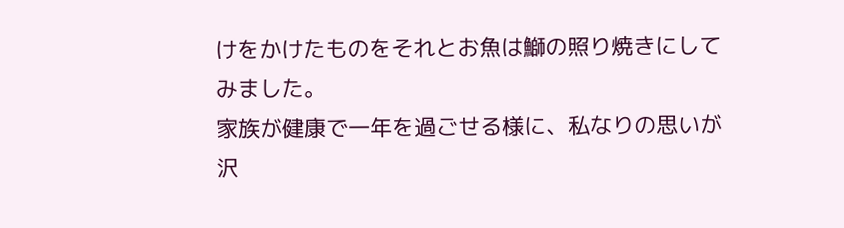けをかけたものをそれとお魚は鰤の照り焼きにしてみました。
家族が健康で一年を過ごせる様に、私なりの思いが沢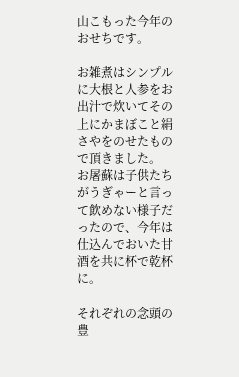山こもった今年のおせちです。

お雑煮はシンプルに大根と人参をお出汁で炊いてその上にかまぼこと絹さやをのせたもので頂きました。
お屠蘇は子供たちがうぎゃーと言って飲めない様子だったので、今年は仕込んでおいた甘酒を共に杯で乾杯に。

それぞれの念頭の豊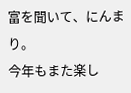富を聞いて、にんまり。
今年もまた楽し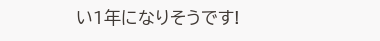い1年になりそうです!